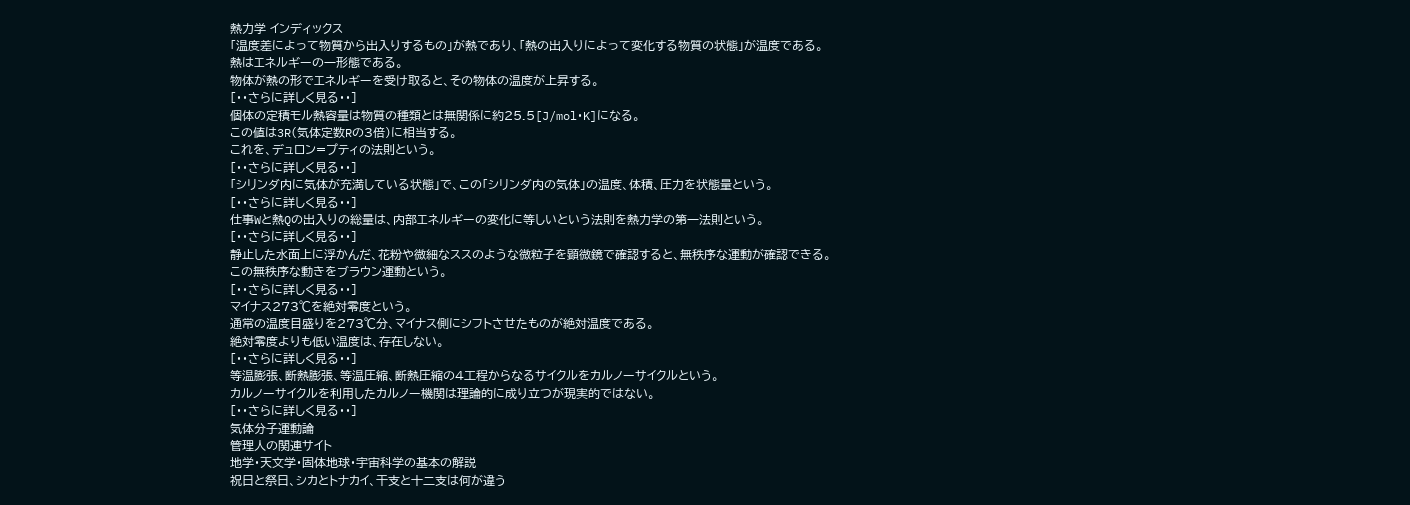熱力学 インディックス
「温度差によって物質から出入りするもの」が熱であり、「熱の出入りによって変化する物質の状態」が温度である。
熱はエネルギーの一形態である。
物体が熱の形でエネルギーを受け取ると、その物体の温度が上昇する。
[・・さらに詳しく見る・・]
個体の定積モル熱容量は物質の種類とは無関係に約25.5[J/mol・K]になる。
この値は3R(気体定数Rの3倍)に相当する。
これを、デュロン=プティの法則という。
[・・さらに詳しく見る・・]
「シリンダ内に気体が充満している状態」で、この「シリンダ内の気体」の温度、体積、圧力を状態量という。
[・・さらに詳しく見る・・]
仕事Wと熱Qの出入りの総量は、内部エネルギーの変化に等しいという法則を熱力学の第一法則という。
[・・さらに詳しく見る・・]
静止した水面上に浮かんだ、花粉や微細なススのような微粒子を顕微鏡で確認すると、無秩序な運動が確認できる。
この無秩序な動きをブラウン運動という。
[・・さらに詳しく見る・・]
マイナス273℃を絶対零度という。
通常の温度目盛りを273℃分、マイナス側にシフトさせたものが絶対温度である。
絶対零度よりも低い温度は、存在しない。
[・・さらに詳しく見る・・]
等温膨張、断熱膨張、等温圧縮、断熱圧縮の4工程からなるサイクルをカルノーサイクルという。
カルノーサイクルを利用したカルノー機関は理論的に成り立つが現実的ではない。
[・・さらに詳しく見る・・]
気体分子運動論
管理人の関連サイト
地学・天文学・固体地球・宇宙科学の基本の解説
祝日と祭日、シカとトナカイ、干支と十二支は何が違う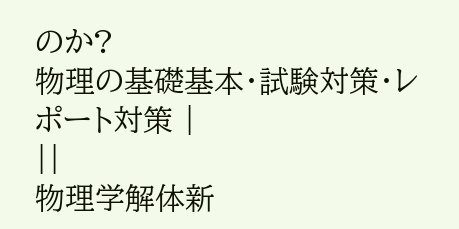のか?
物理の基礎基本・試験対策・レポート対策 |
||
物理学解体新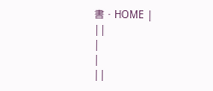書・HOME |
||
|
|
||